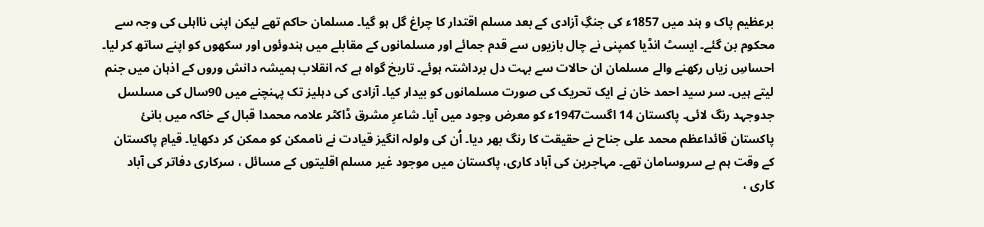برعظیم پاک و ہند میں 1857ء کی جنگِ آزادی کے بعد مسلم اقتدار کا چراغ گل ہو گیا۔ مسلمان حاکم تھے لیکن اپنی نااہلی کی وجہ سے محکوم بن گئے۔ ایسٹ انڈیا کمپنی نے چال بازیوں سے قدم جمائے اور مسلمانوں کے مقابلے میں ہندوئوں اور سکھوں کو اپنے ساتھ کر لیا۔ احساسِ زیاں رکھنے والے مسلمان ان حالات سے بہت دل برداشتہ ہوئے۔ تاریخ گواہ ہے کہ انقلاب ہمیشہ دانش وروں کے اذہان میں جنم لیتے ہیں۔ سر سید احمد خان نے ایک تحریک کی صورت مسلمانوں کو بیدار کیا۔ آزادی کی دہلیز تک پہنچنے میں 90سال کی مسلسل جدوجہد رنگ لائی۔ پاکستان 14 اگست1947ء کو معرض وجود میں آیا۔ شاعرِ مشرق ڈاکٹر علامہ محمدا قبال کے خاکہ میں بانیٔ پاکستان قائداعظم محمد علی جناح نے حقیقت کا رنگ بھر دیا۔ اُن کی ولولہ انگیز قیادت نے ناممکن کو ممکن کر دکھایا۔ قیامِ پاکستان کے وقت ہم بے سروسامان تھے۔ مہاجرین کی آباد کاری، پاکستان میں موجود غیر مسلم اقلیتوں کے مسائل ، سرکاری دفاتر کی آباد کاری ،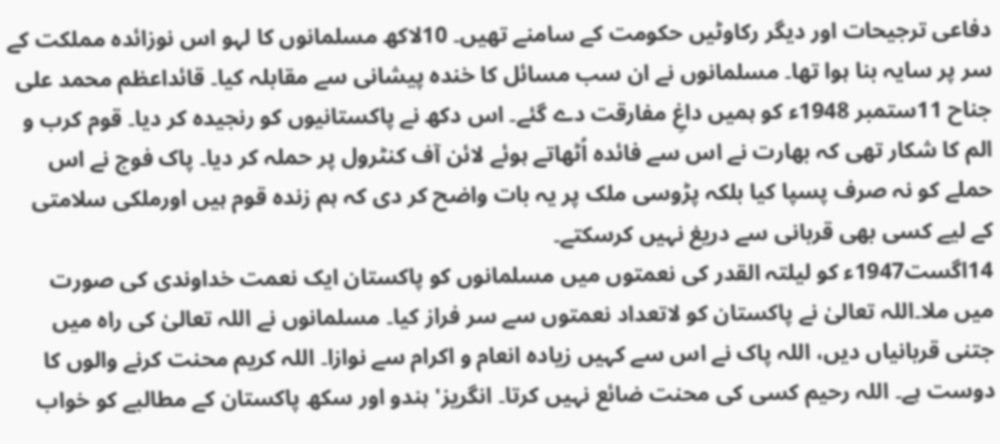دفاعی ترجیحات اور دیگر رکاوٹیں حکومت کے سامنے تھیں۔ 10لاکھ مسلمانوں کا لہو اس نوزائدہ مملکت کے سر پر سایہ بنا ہوا تھا۔ مسلمانوں نے ان سب مسائل کا خندہ پیشانی سے مقابلہ کیا۔ قائداعظم محمد علی جناح 11ستمبر 1948ء کو ہمیں داغِ مفارقت دے گئے۔ اس دکھ نے پاکستانیوں کو رنجیدہ کر دیا۔ قوم کرب و الم کا شکار تھی کہ بھارت نے اس سے فائدہ اُٹھاتے ہوئے لائن آف کنٹرول پر حملہ کر دیا۔ پاک فوج نے اس حملے کو نہ صرف پسپا کیا بلکہ پڑوسی ملک پر یہ بات واضح کر دی کہ ہم زندہ قوم ہیں اورملکی سلامتی کے لیے کسی بھی قربانی سے دریغ نہیں کرسکتے۔
14اگست1947ء کو لیلتہ القدر کی نعمتوں میں مسلمانوں کو پاکستان ایک نعمت خداوندی کی صورت میں ملا۔اللہ تعالیٰ نے پاکستان کو لاتعداد نعمتوں سے سر فراز کیا۔ مسلمانوں نے اللہ تعالیٰ کی راہ میں جتنی قربانیاں دیں، اللہ پاک نے اس سے کہیں زیادہ انعام و اکرام سے نوازا۔ اللہ کریم محنت کرنے والوں کا دوست ہے۔ اللہ رحیم کسی کی محنت ضائع نہیں کرتا۔ انگریز' ہندو اور سکھ پاکستان کے مطالبے کو خواب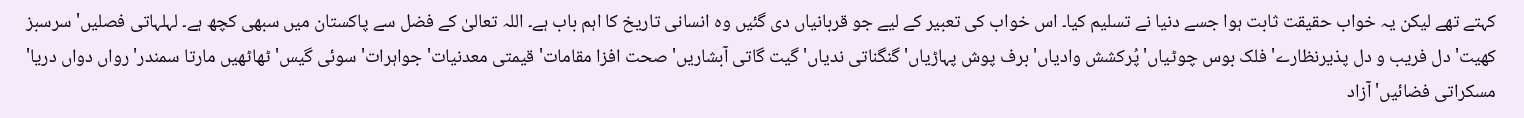کہتے تھے لیکن یہ خواب حقیقت ثابت ہوا جسے دنیا نے تسلیم کیا۔ اس خواب کی تعبیر کے لیے جو قربانیاں دی گئیں وہ انسانی تاریخ کا اہم باب ہے۔ اللہ تعالیٰ کے فضل سے پاکستان میں سبھی کچھ ہے۔ لہلہاتی فصلیں' سرسبز کھیت' دل فریب و دل پذیرنظارے' فلک بوس چوٹیاں' پُرکشش وادیاں' برف پوش پہاڑیاں' گنگناتی ندیاں' گیت گاتی آبشاریں' صحت افزا مقامات' قیمتی معدنیات' جواہرات' سوئی گیس' ٹھاٹھیں مارتا سمندر' رواں دواں دریا' مسکراتی فضائیں' آزاد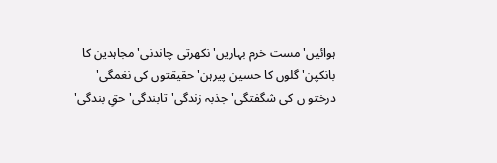ہوائیں' مست خرم بہاریں' نکھرتی چاندنی' مجاہدین کا بانکپن' گلوں کا حسین پیرہن' حقیقتوں کی نغمگی' درختو ں کی شگفتگی' جذبہ زندگی' تابندگی' حقِ بندگی'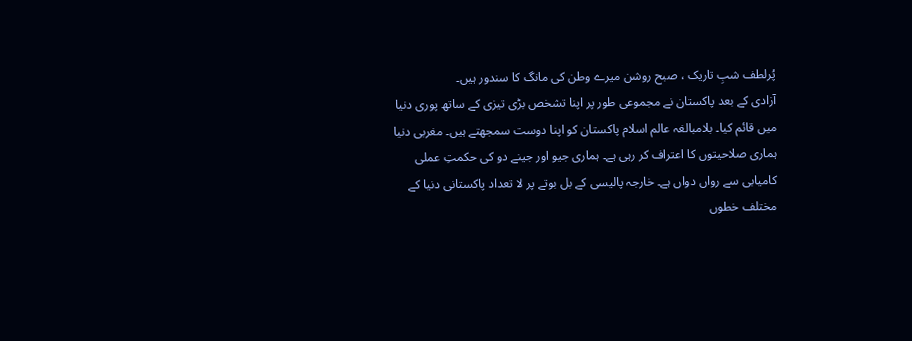پُرلطف شبِ تاریک ، صبح روشن میرے وطن کی مانگ کا سندور ہیں۔
آزادی کے بعد پاکستان نے مجموعی طور پر اپنا تشخص بڑی تیزی کے ساتھ پوری دنیا میں قائم کیا۔ بلامبالغہ عالم اسلام پاکستان کو اپنا دوست سمجھتے ہیں۔ مغربی دنیا ہماری صلاحیتوں کا اعتراف کر رہی ہے۔ ہماری جیو اور جینے دو کی حکمتِ عملی کامیابی سے رواں دواں ہے۔ خارجہ پالیسی کے بل بوتے پر لا تعداد پاکستانی دنیا کے مختلف خطوں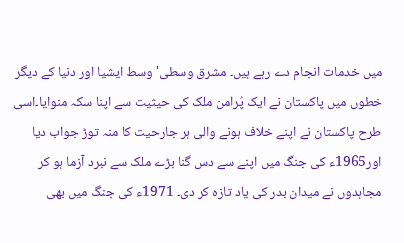میں خدمات انجام دے رہے ہیں۔ مشرق وسطی' وسط ایشیا اور دنیا کے دیگر خطوں میں پاکستان نے ایک پُرامن ملک کی حیثیت سے اپنا سکہ منوایا۔اسی طرح پاکستان نے اپنے خلاف ہونے والی ہر جارحیت کا منہ توڑ جواب دیا اور1965ء کی جنگ میں اپنے سے دس گنا بڑے ملک سے نبرد آزما ہو کر مجاہدوں نے میدان بدر کی یاد تازہ کر دی۔ 1971ء کی جنگ میں بھی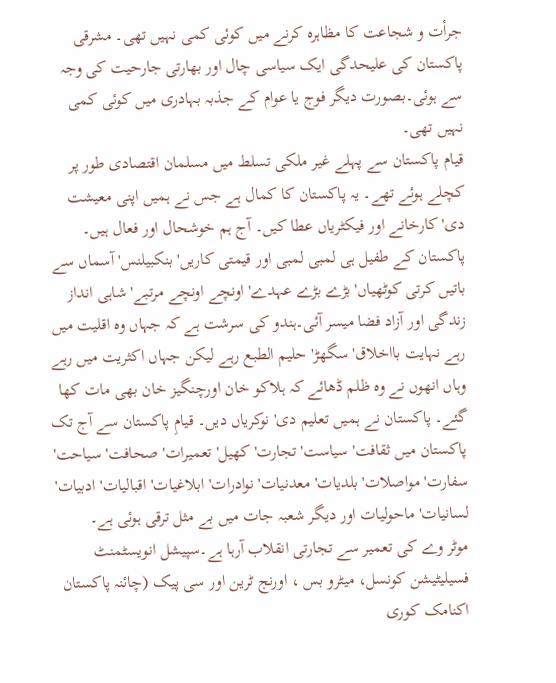جرأت و شجاعت کا مظاہرہ کرنے میں کوئی کمی نہیں تھی۔ مشرقی پاکستان کی علیحدگی ایک سیاسی چال اور بھارتی جارحیت کی وجہ سے ہوئی۔بصورت دیگر فوج یا عوام کے جذبہ بہادری میں کوئی کمی نہیں تھی۔
قیام پاکستان سے پہلے غیر ملکی تسلط میں مسلمان اقتصادی طور پر کچلے ہوئے تھے۔ یہ پاکستان کا کمال ہے جس نے ہمیں اپنی معیشت دی' کارخانے اور فیکٹریاں عطا کیں۔ آج ہم خوشحال اور فعال ہیں۔ پاکستان کے طفیل ہی لمبی لمبی اور قیمتی کاریں' بنکبیلنس' آسماں سے باتیں کرتی کوٹھیاں' بڑے بڑے عہدے' اونچے اونچے مرتبے' شاہی انداز زندگی اور آزاد فضا میسر آئی۔ہندو کی سرشت ہے کہ جہاں وہ اقلیت میں رہے نہایت بااخلاق' سگھڑ' حلیم الطبع رہے لیکن جہاں اکثریت میں رہے وہاں انھوں نے وہ ظلم ڈھائے کہ ہلاکو خان اورچنگیز خان بھی مات کھا گئے۔ پاکستان نے ہمیں تعلیم دی' نوکریاں دیں۔ قیامِ پاکستان سے آج تک پاکستان میں ثقافت' سیاست' تجارت' کھیل' تعمیرات' صحافت' سیاحت' سفارت' مواصلات' بلدیات' معدنیات' نوادرات' ابلاغیات' اقبالیات' ادبیات' لسانیات' ماحولیات اور دیگر شعبہ جات میں بے مثل ترقی ہوئی ہے۔
موٹر وے کی تعمیر سے تجارتی انقلاب آرہا ہے۔سپیشل انویسٹمنٹ فسیلیٹیشن کونسل، میٹرو بس ، اورنج ٹرین اور سی پیک (چائنہ پاکستان اکنامک کوری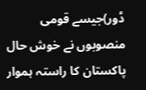ڈور)جیسے قومی منصوبوں نے خوش حال پاکستان کا راستہ ہموار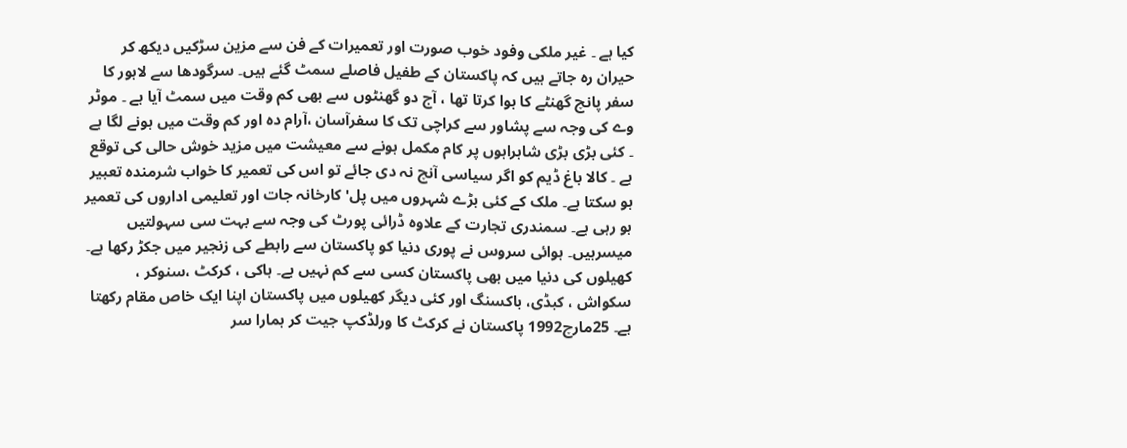کیا ہے ۔ غیر ملکی وفود خوب صورت اور تعمیرات کے فن سے مزین سڑکیں دیکھ کر حیران رہ جاتے ہیں کہ پاکستان کے طفیل فاصلے سمٹ گئے ہیں۔ سرگودھا سے لاہور کا سفر پانچ گھنٹے کا ہوا کرتا تھا ، آج دو گھنٹوں سے بھی کم وقت میں سمٹ آیا ہے ۔ موٹر وے کی وجہ سے پشاور سے کراچی تک کا سفرآسان ،آرام دہ اور کم وقت میں ہونے لگا ہے ۔ کئی بڑی بڑی شاہراہوں پر کام مکمل ہونے سے معیشت میں مزید خوش حالی کی توقع ہے ۔ کالا باغ ڈیم کو اگر سیاسی آنچ نہ دی جائے تو اس کی تعمیر کا خواب شرمندہ تعبیر ہو سکتا ہے۔ ملک کے کئی بڑے شہروں میں پل' کارخانہ جات اور تعلیمی اداروں کی تعمیر ہو رہی ہے۔ سمندری تجارت کے علاوہ ڈرائی پورٹ کی وجہ سے بہت سی سہولتیں میسرہیں۔ ہوائی سروس نے پوری دنیا کو پاکستان سے رابطے کی زنجیر میں جکڑ رکھا ہے۔
کھیلوں کی دنیا میں بھی پاکستان کسی سے کم نہیں ہے۔ ہاکی ، کرکٹ ،سنوکر ، سکواش ، کبڈی، باکسنگ اور کئی دیگر کھیلوں میں پاکستان اپنا ایک خاص مقام رکھتا ہے۔ 25مارچ1992 پاکستان نے کرکٹ کا ورلڈکپ جیت کر ہمارا سر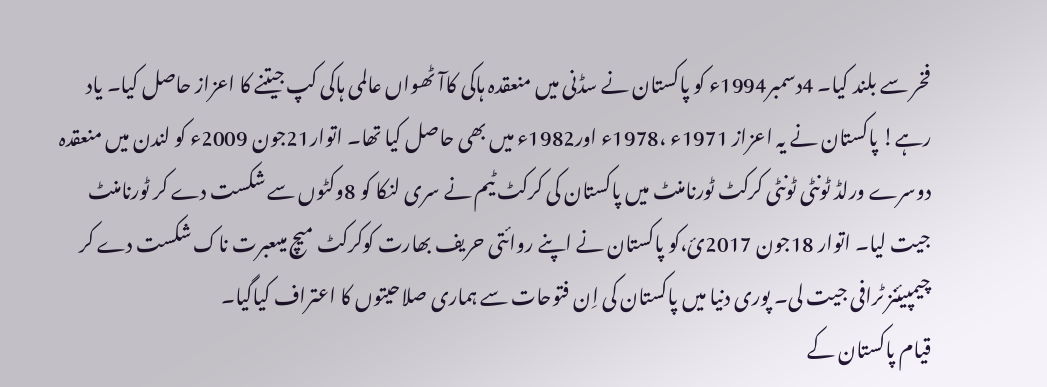فخر سے بلند کیا۔ 4دسمبر1994ء کو پاکستان نے سڈنی میں منعقدہ ہاکی کاآٹھواں عالمی ہاکی کپ جیتنے کا اعزاز حاصل کیا۔ یاد رہے! پاکستان نے یہ اعزاز 1971ء ،1978ء اور1982ء میں بھی حاصل کیا تھا۔ اتوار21جون 2009ء کو لندن میں منعقدہ دوسرے ورلڈ ٹونٹی ٹونٹی کرکٹ ٹورنامنٹ میں پاکستان کی کرکٹ ٹیم نے سری لنکا کو 8وکٹوں سے شکست دے کر ٹورنامنٹ جیت لیا۔ اتوار 18جون 2017ئ،کو پاکستان نے اپنے روائتی حریف بھارت کوکرکٹ میچ میںعبرت ناک شکست دے کر چیمپیئنز ٹرافی جیت لی۔ پوری دنیا میں پاکستان کی اِن فتوحات سے ہماری صلاحیتوں کا اعتراف کیاگیا۔
قیام پاکستان کے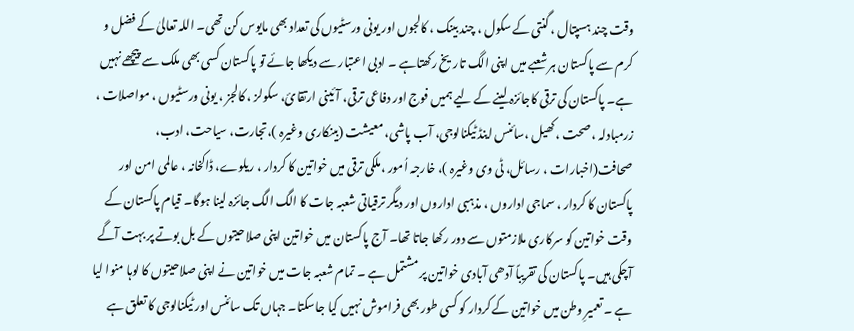وقت چند ہسپتال ، گنتی کے سکول ، چند بینک ، کالجوں اور یونی ورسٹیوں کی تعداد بھی مایوس کن تھی۔ اللہ تعالیٰ کے فضل و کرم سے پاکستان ہر شعبے میں اپنی الگ تاریخ رکھتاہے ۔ ادبی اعتبار سے دیکھا جائے تو پاکستان کسی بھی ملک سے پیچھے نہیں ہے۔ پاکستان کی ترقی کاجائزہ لینے کے لیے ہمیں فوج اور دفاعی ترقی، آئینی ارتقائ، سکولز ، کالجز ، یونی ورسٹیوں ، مواصلات ، زرمبادلہ ، صحت ، کھیل ،سائنس اینڈ ٹیکنالوجی، آب پاشی، معیشت (بینکاری وغیرہ )،تجارت، سیاحت، ادب، صحافت(اخبارات ، رسائل، ٹی وی وغیرہ )، خارجہ اُمور ،ملکی ترقی میں خواتین کا کردار ، ریلوے، ڈاکخانہ ، عالمی امن اور پاکستان کا کردار ، سماجی اداروں ، مذہبی اداروں اور دیگر ترقیاتی شعبہ جات کا الگ الگ جائزہ لینا ہوگا۔ قیام پاکستان کے وقت خواتین کو سرکاری ملازمتوں سے دور رکھا جاتا تھا۔ آج پاکستان میں خواتین اپنی صلاحیتوں کے بل بوتے پر بہت آگے آچکی ہیں۔ پاکستان کی تقریباً آدھی آبادی خواتین پر مشتمل ہے ۔ تمام شعبہ جات میں خواتین نے اپنی صلاحیتوں کا لوہا منوا لیا ہے ۔ تعمیرِ وطن میں خواتین کے کردار کو کسی طور بھی فراموش نہیں کیا جاسکتا۔ جہاں تک سائنس اور ٹیکنالوجی کا تعلق ہے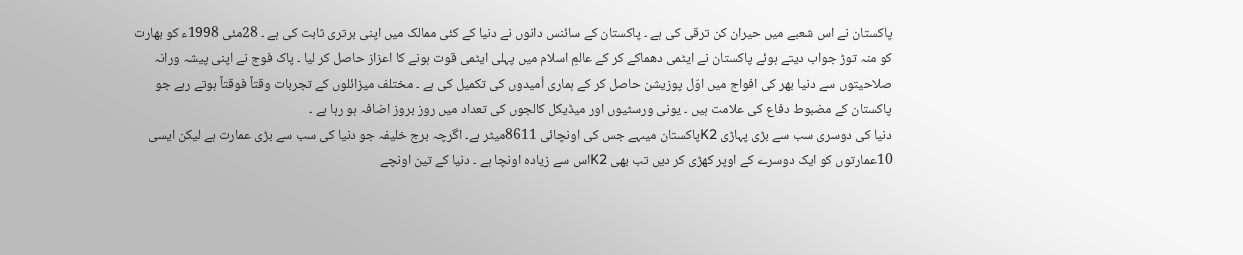پاکستان نے اس شعبے میں حیران کن ترقی کی ہے ۔ پاکستان کے سائنس دانوں نے دنیا کے کئی ممالک میں اپنی برتری ثابت کی ہے ۔ 28مئی 1998ء کو بھارت کو منہ توڑ جواب دیتے ہوئے پاکستان نے ایٹمی دھماکے کر کے عالمِ اسلام میں پہلی ایٹمی قوت ہونے کا اعزاز حاصل کر لیا ۔ پاک فوج نے اپنی پیشہ ورانہ صلاحیتوں سے دنیا بھر کی افواج میں اوّل پوزیشن حاصل کر کے ہماری اُمیدوں کی تکمیل کی ہے ۔ مختلف میزائلوں کے تجربات وقتاً فوقتاً ہوتے رہے جو پاکستان کے مضبوط دفاع کی علامت ہیں ۔ یونی ورسٹیوں اور میڈیکل کالجوں کی تعداد میں روز بروز اضافہ ہو رہا ہے ۔
دنیا کی دوسری سب سے بڑی پہاڑی K2پاکستان میںہے جس کی اونچائی 8611میٹر ہے۔ اگرچہ برج خلیفہ جو دنیا کی سب سے بڑی عمارت ہے لیکن ایسی 10عمارتوں کو ایک دوسرے کے اوپر کھڑی کر دیں تب بھی K2اس سے زیادہ اونچا ہے ۔ دنیا کے تین اونچے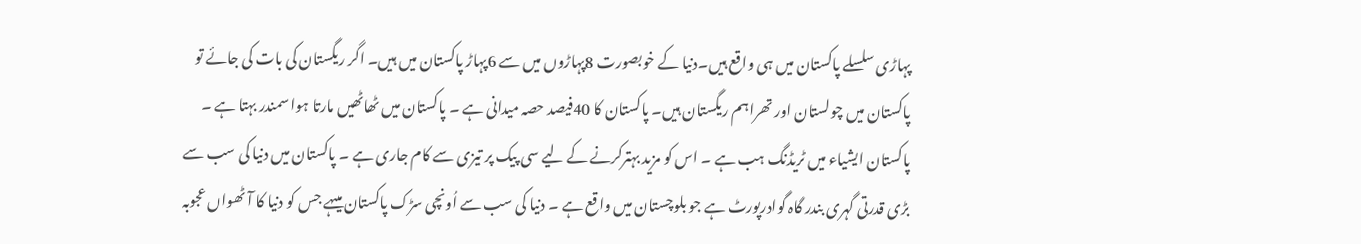پہاڑی سلسلے پاکستان میں ہی واقع ہیں۔دنیا کے خوبصورت 8پہاڑوں میں سے 6پہاڑ پاکستان میں ہیں۔ اگر ریگستان کی بات کی جائے تو پاکستان میں چولستان اور تھراہم ریگستان ہیں۔ پاکستان کا 40فیصد حصہ میدانی ہے ۔ پاکستان میں ٹھاٹھیں مارتا ہوا سمندر بہتا ہے ۔ پاکستان ایشیاء میں ٹریڈنگ ہب ہے ۔ اس کو مزید بہترکرنے کے لیے سی پیک پر تیزی سے کام جاری ہے ۔ پاکستان میں دنیا کی سب سے بڑی قدرتی گہری بندر گاہ گوادرپورٹ ہے جو بلوچستان میں واقع ہے ۔ دنیا کی سب سے اُونچی سڑک پاکستان میںہے جس کو دنیا کا آٹھواں عجوبہ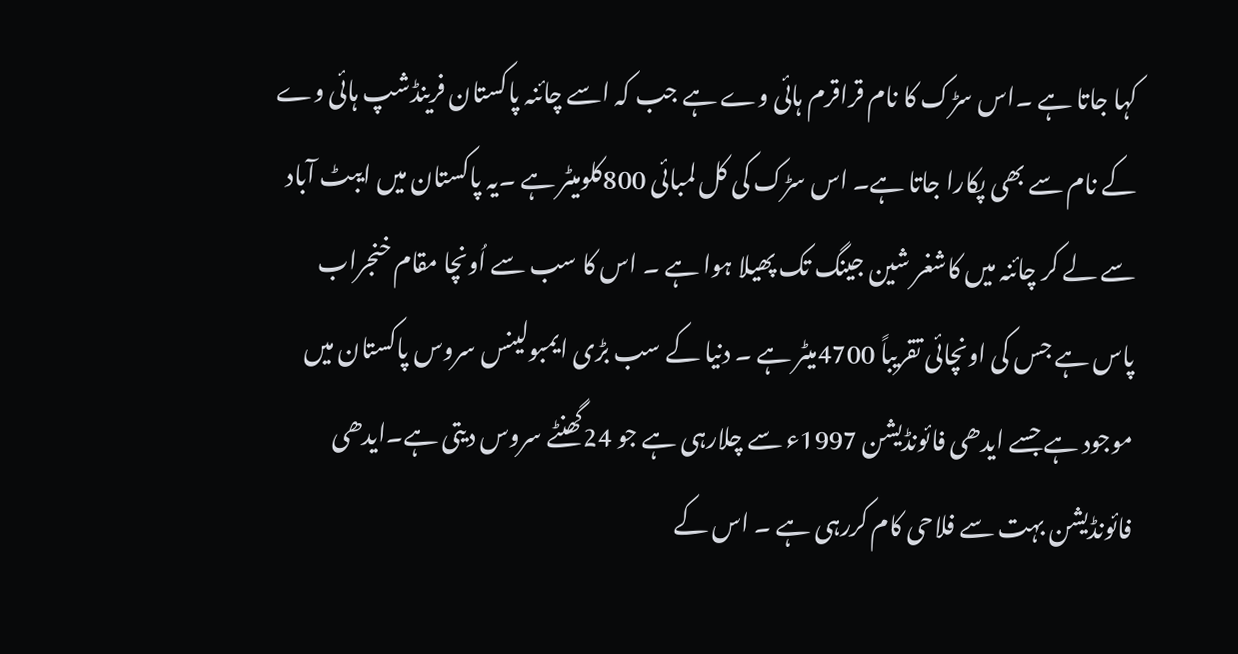کہا جاتا ہے ۔اس سڑک کا نام قراقرم ہائی وے ہے جب کہ اسے چائنہ پاکستان فرینڈشپ ہائی وے کے نام سے بھی پکارا جاتا ہے۔ اس سڑک کی کل لمبائی 800کلومیٹر ہے ۔یہ پاکستان میں ایبٹ آباد سے لے کر چائنہ میں کاشغر شین جینگ تک پھیلا ہوا ہے ۔ اس کا سب سے اُونچا مقام خنجراب پاس ہے جس کی اونچائی تقریباً 4700میٹر ہے ۔ دنیا کے سب بڑی ایمبولینس سروس پاکستان میں موجود ہے جسے ایدھی فائونڈیشن 1997ء سے چلارہی ہے جو 24گھنٹے سروس دیتی ہے۔ایدھی فائونڈیشن بہت سے فلاحی کام کررہی ہے ۔ اس کے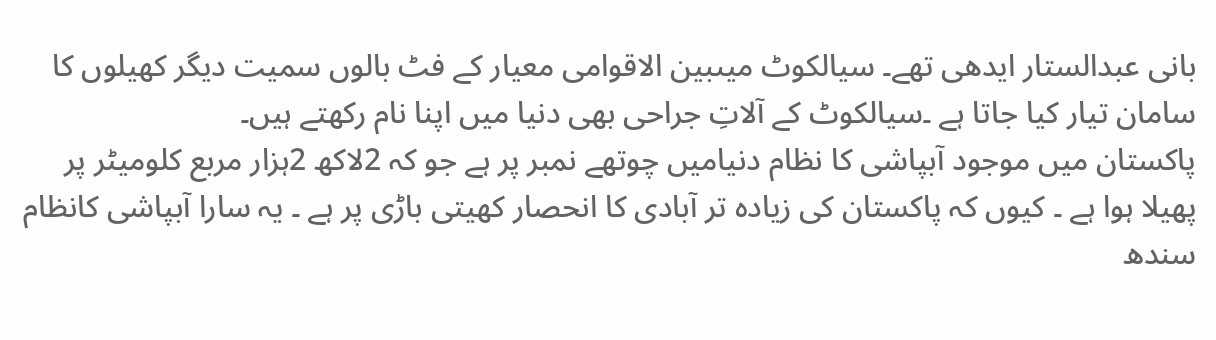بانی عبدالستار ایدھی تھے۔ سیالکوٹ میںبین الاقوامی معیار کے فٹ بالوں سمیت دیگر کھیلوں کا سامان تیار کیا جاتا ہے ۔سیالکوٹ کے آلاتِ جراحی بھی دنیا میں اپنا نام رکھتے ہیں۔
پاکستان میں موجود آبپاشی کا نظام دنیامیں چوتھے نمبر پر ہے جو کہ 2لاکھ 2ہزار مربع کلومیٹر پر پھیلا ہوا ہے ۔ کیوں کہ پاکستان کی زیادہ تر آبادی کا انحصار کھیتی باڑی پر ہے ۔ یہ سارا آبپاشی کانظام سندھ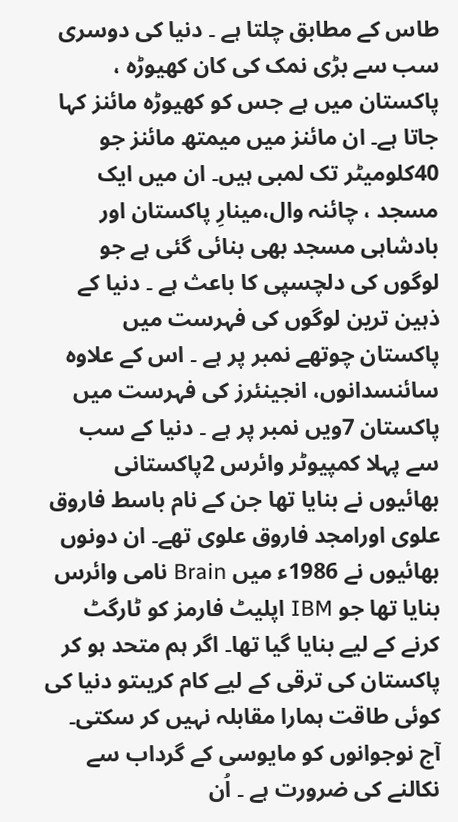طاس کے مطابق چلتا ہے ۔ دنیا کی دوسری سب سے بڑی نمک کی کان کھیوڑہ ، پاکستان میں ہے جس کو کھیوڑہ مائنز کہا جاتا ہے۔ ان مائنز میں میمتھ مائنز جو 40کلومیٹر تک لمبی ہیں۔ ان میں ایک مسجد ، چائنہ وال،مینارِ پاکستان اور بادشاہی مسجد بھی بنائی گئی ہے جو لوگوں کی دلچسپی کا باعث ہے ۔ دنیا کے ذہین ترین لوگوں کی فہرست میں پاکستان چوتھے نمبر پر ہے ۔ اس کے علاوہ سائنسدانوں، انجینئرز کی فہرست میں پاکستان 7ویں نمبر پر ہے ۔ دنیا کے سب سے پہلا کمپیوٹر وائرس 2پاکستانی بھائیوں نے بنایا تھا جن کے نام باسط فاروق علوی اورامجد فاروق علوی تھے۔ ان دونوں بھائیوں نے 1986ء میں Brain نامی وائرس بنایا تھا جو IBM اپلیٹ فارمز کو ٹارگٹ کرنے کے لیے بنایا گیا تھا۔ اگر ہم متحد ہو کر پاکستان کی ترقی کے لیے کام کریںتو دنیا کی کوئی طاقت ہمارا مقابلہ نہیں کر سکتی۔
آج نوجوانوں کو مایوسی کے گرداب سے نکالنے کی ضرورت ہے ۔ اُن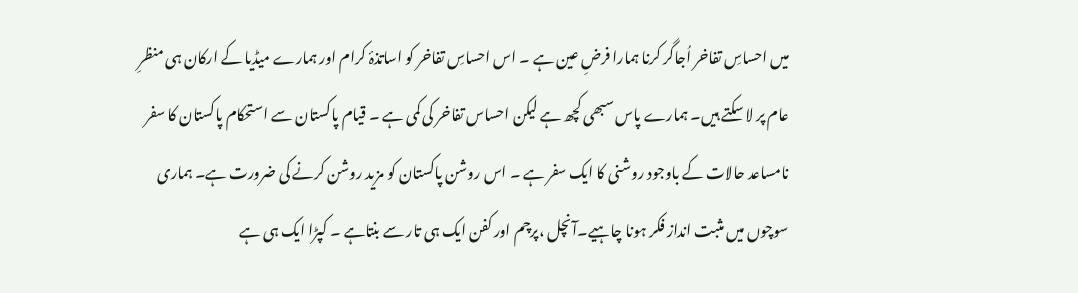میں احساسِ تفاخر اُجاگر کرنا ہمارا فرضِ عین ہے ۔ اس احساسِ تفاخر کو اساتذۂ کرام اور ہمارے میڈیا کے ارکان ہی منظرِ عام پر لا سکتے ہیں۔ ہمارے پاس سبھی کچھ ہے لیکن احساس تفاخر کی کمی ہے ۔ قیام پاکستان سے استحکام پاکستان کا سفر نامساعد حالات کے باوجود روشنی کا ایک سفر ہے ۔ اس روشن پاکستان کو مزید روشن کرنے کی ضرورت ہے۔ ہماری سوچوں میں مثبت انداز فکر ہونا چاہیے۔آنچل ،پرچم اور کفن ایک ہی تار سے بنتاہے ۔ کپڑا ایک ہی ہے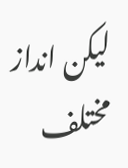لیکن انداز مختلف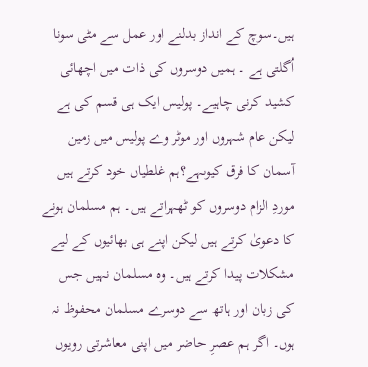ہیں۔سوچ کے انداز بدلنے اور عمل سے مٹی سونا اُگلتی ہے ۔ ہمیں دوسروں کی ذات میں اچھائی کشید کرنی چاہیے۔ پولیس ایک ہی قسم کی ہے لیکن عام شہروں اور موٹر وے پولیس میں زمین آسمان کا فرق کیوںہے؟ہم غلطیاں خود کرتے ہیں موردِ الزام دوسروں کو ٹھہراتے ہیں۔ ہم مسلمان ہونے کا دعویٰ کرتے ہیں لیکن اپنے ہی بھائیوں کے لیے مشکلات پیدا کرتے ہیں۔ وہ مسلمان نہیں جس کی زبان اور ہاتھ سے دوسرے مسلمان محفوظ نہ ہوں۔ اگر ہم عصرِ حاضر میں اپنی معاشرتی رویوں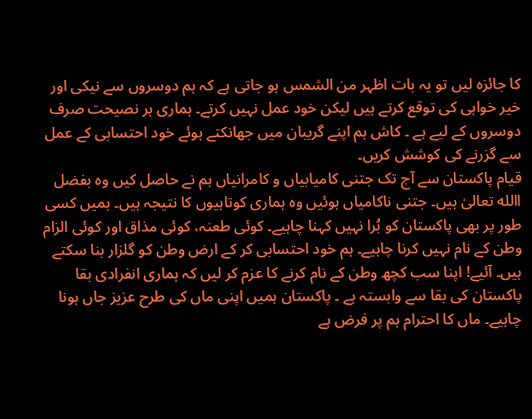کا جائزہ لیں تو یہ بات اظہر من الشمس ہو جاتی ہے کہ ہم دوسروں سے نیکی اور خیر خواہی کی توقع کرتے ہیں لیکن خود عمل نہیں کرتے۔ ہماری ہر نصیحت صرف دوسروں کے لیے ہے ۔ کاش ہم اپنے گریبان میں جھانکتے ہوئے خود احتسابی کے عمل سے گزرنے کی کوشش کریں۔
قیام پاکستان سے آج تک جتنی کامیابیاں و کامرانیاں ہم نے حاصل کیں وہ بفضل االله تعالیٰ ہیں۔ جتنی ناکامیاں ہوئیں وہ ہماری کوتاہیوں کا نتیجہ ہیں۔ ہمیں کسی طور پر بھی پاکستان کو بُرا نہیں کہنا چاہیے۔ کوئی طعنہ، کوئی مذاق اور کوئی الزام وطن کے نام نہیں کرنا چاہیے۔ ہم خود احتسابی کر کے ارض وطن کو گلزار بنا سکتے ہیں۔ آئیے! اپنا سب کچھ وطن کے نام کرنے کا عزم کر لیں کہ ہماری انفرادی بقا پاکستان کی بقا سے وابستہ ہے ۔ پاکستان ہمیں اپنی ماں کی طرح عزیز جاں ہونا چاہیے۔ ماں کا احترام ہم پر فرض ہے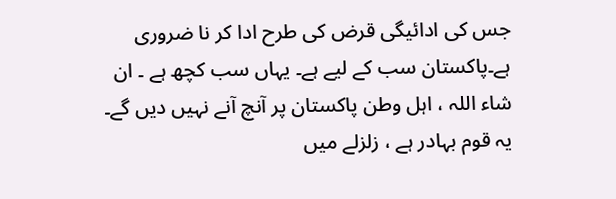جس کی ادائیگی قرض کی طرح ادا کر نا ضروری ہے۔پاکستان سب کے لیے ہے۔ یہاں سب کچھ ہے ۔ ان شاء اللہ ، اہل وطن پاکستان پر آنچ آنے نہیں دیں گے۔ یہ قوم بہادر ہے ، زلزلے میں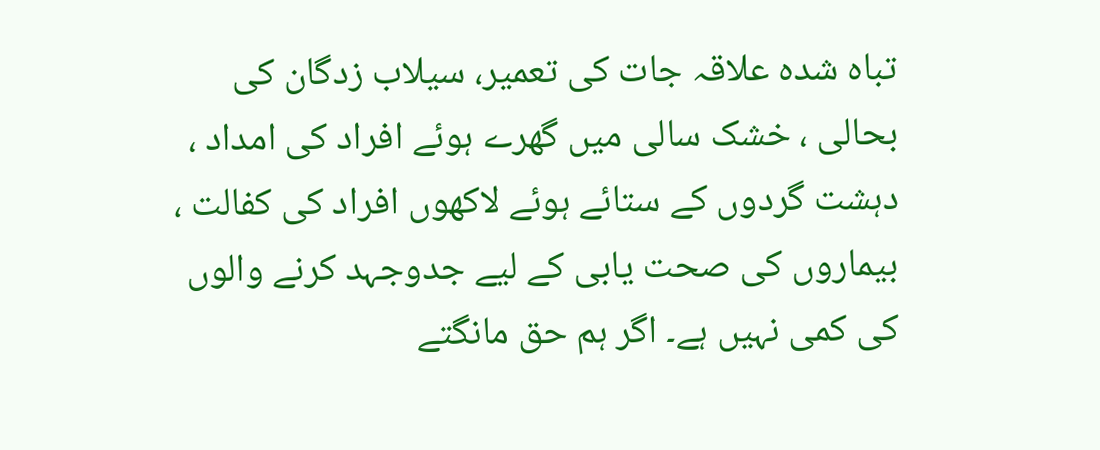تباہ شدہ علاقہ جات کی تعمیر، سیلاب زدگان کی بحالی ، خشک سالی میں گھرے ہوئے افراد کی امداد ، دہشت گردوں کے ستائے ہوئے لاکھوں افراد کی کفالت ، بیماروں کی صحت یابی کے لیے جدوجہد کرنے والوں کی کمی نہیں ہے۔ اگر ہم حق مانگتے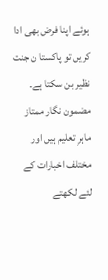ہوئے اپنا فرض بھی ادا کریں تو پاکستا ن جنت نظیر بن سکتا ہے۔
مضمون نگار ممتاز ماہرِ تعلیم ہیں اور مختلف اخبارات کے لئے لکھتے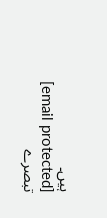ہیں۔
[email protected]
تبصرے